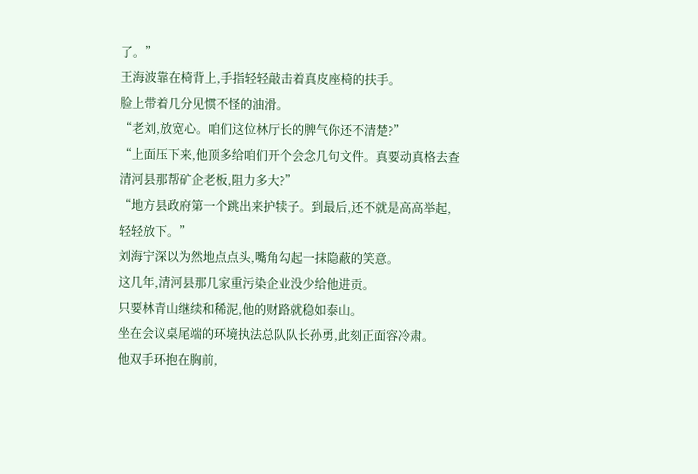了。”
王海波靠在椅背上,手指轻轻敲击着真皮座椅的扶手。
脸上带着几分见惯不怪的油滑。
“老刘,放宽心。咱们这位林厅长的脾气你还不清楚?”
“上面压下来,他顶多给咱们开个会念几句文件。真要动真格去查清河县那帮矿企老板,阻力多大?”
“地方县政府第一个跳出来护犊子。到最后,还不就是高高举起,轻轻放下。”
刘海宁深以为然地点点头,嘴角勾起一抹隐蔽的笑意。
这几年,清河县那几家重污染企业没少给他进贡。
只要林青山继续和稀泥,他的财路就稳如泰山。
坐在会议桌尾端的环境执法总队队长孙勇,此刻正面容冷肃。
他双手环抱在胸前,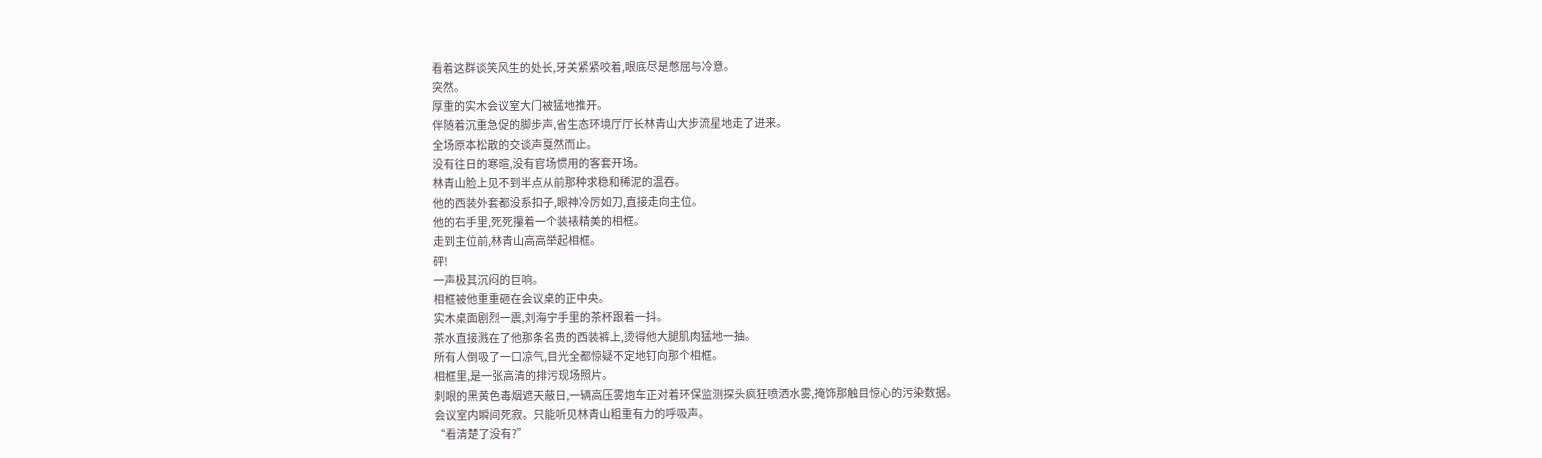看着这群谈笑风生的处长,牙关紧紧咬着,眼底尽是憋屈与冷意。
突然。
厚重的实木会议室大门被猛地推开。
伴随着沉重急促的脚步声,省生态环境厅厅长林青山大步流星地走了进来。
全场原本松散的交谈声戛然而止。
没有往日的寒暄,没有官场惯用的客套开场。
林青山脸上见不到半点从前那种求稳和稀泥的温吞。
他的西装外套都没系扣子,眼神冷厉如刀,直接走向主位。
他的右手里,死死攥着一个装裱精美的相框。
走到主位前,林青山高高举起相框。
砰!
一声极其沉闷的巨响。
相框被他重重砸在会议桌的正中央。
实木桌面剧烈一震,刘海宁手里的茶杯跟着一抖。
茶水直接溅在了他那条名贵的西装裤上,烫得他大腿肌肉猛地一抽。
所有人倒吸了一口凉气,目光全都惊疑不定地钉向那个相框。
相框里,是一张高清的排污现场照片。
刺眼的黑黄色毒烟遮天蔽日,一辆高压雾炮车正对着环保监测探头疯狂喷洒水雾,掩饰那触目惊心的污染数据。
会议室内瞬间死寂。只能听见林青山粗重有力的呼吸声。
“看清楚了没有?”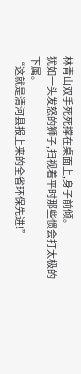林青山双手死死撑在桌面上,身子前倾。
犹如一头发怒的狮子,扫视着平时那些惯会打太极的下属。
“这就是清河县报上来的全省环保先进!”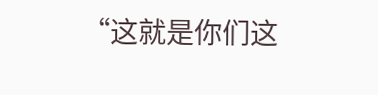“这就是你们这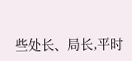些处长、局长,平时